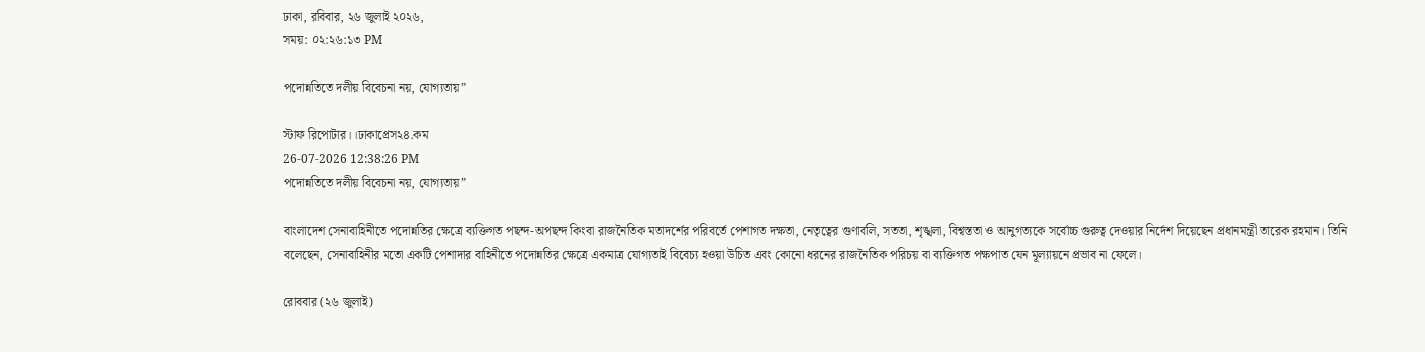ঢাকা, রবিবার, ২৬ জুলাই ২০২৬,
সময়: ০২:২৬:১৩ PM

পদোন্নতিতে দলীয় বিবেচনা নয়, যোগ্যতায়”

স্টাফ রিপোটার।।ঢাকাপ্রেস২৪.কম
26-07-2026 12:38:26 PM
পদোন্নতিতে দলীয় বিবেচনা নয়, যোগ্যতায়”

বাংলাদেশ সেনাবাহিনীতে পদোন্নতির ক্ষেত্রে ব্যক্তিগত পছন্দ-অপছন্দ কিংবা রাজনৈতিক মতাদর্শের পরিবর্তে পেশাগত দক্ষতা, নেতৃত্বের গুণাবলি, সততা, শৃঙ্খলা, বিশ্বস্ততা ও আনুগত্যকে সর্বোচ্চ গুরুত্ব দেওয়ার নির্দেশ দিয়েছেন প্রধানমন্ত্রী তারেক রহমান। তিনি বলেছেন, সেনাবাহিনীর মতো একটি পেশাদার বাহিনীতে পদোন্নতির ক্ষেত্রে একমাত্র যোগ্যতাই বিবেচ্য হওয়া উচিত এবং কোনো ধরনের রাজনৈতিক পরিচয় বা ব্যক্তিগত পক্ষপাত যেন মূল্যায়নে প্রভাব না ফেলে।

রোববার (২৬ জুলাই)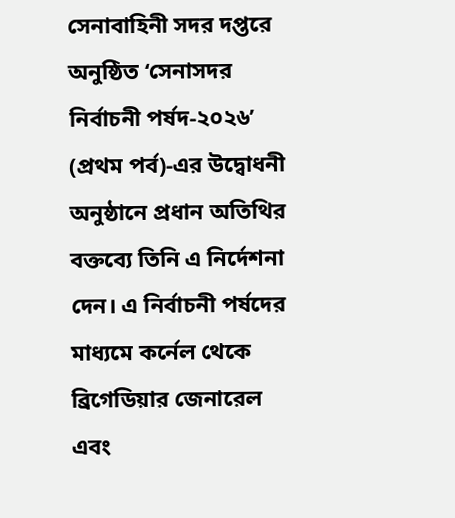সেনাবাহিনী সদর দপ্তরে অনুষ্ঠিত ‘সেনাসদর নির্বাচনী পর্ষদ-২০২৬’ (প্রথম পর্ব)-এর উদ্বোধনী অনুষ্ঠানে প্রধান অতিথির বক্তব্যে তিনি এ নির্দেশনা দেন। এ নির্বাচনী পর্ষদের মাধ্যমে কর্নেল থেকে ব্রিগেডিয়ার জেনারেল এবং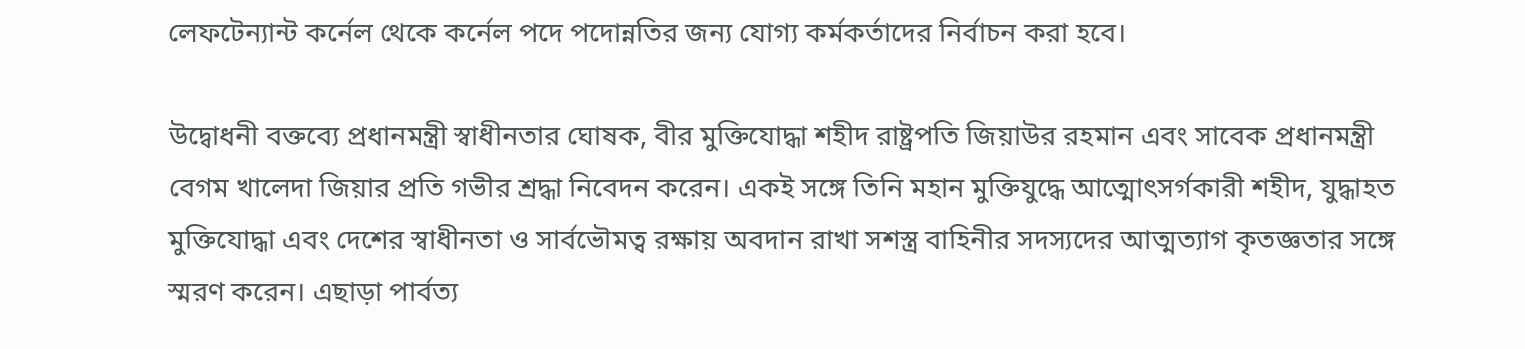লেফটেন্যান্ট কর্নেল থেকে কর্নেল পদে পদোন্নতির জন্য যোগ্য কর্মকর্তাদের নির্বাচন করা হবে।

উদ্বোধনী বক্তব্যে প্রধানমন্ত্রী স্বাধীনতার ঘোষক, বীর মুক্তিযোদ্ধা শহীদ রাষ্ট্রপতি জিয়াউর রহমান এবং সাবেক প্রধানমন্ত্রী বেগম খালেদা জিয়ার প্রতি গভীর শ্রদ্ধা নিবেদন করেন। একই সঙ্গে তিনি মহান মুক্তিযুদ্ধে আত্মোৎসর্গকারী শহীদ, যুদ্ধাহত মুক্তিযোদ্ধা এবং দেশের স্বাধীনতা ও সার্বভৌমত্ব রক্ষায় অবদান রাখা সশস্ত্র বাহিনীর সদস্যদের আত্মত্যাগ কৃতজ্ঞতার সঙ্গে স্মরণ করেন। এছাড়া পার্বত্য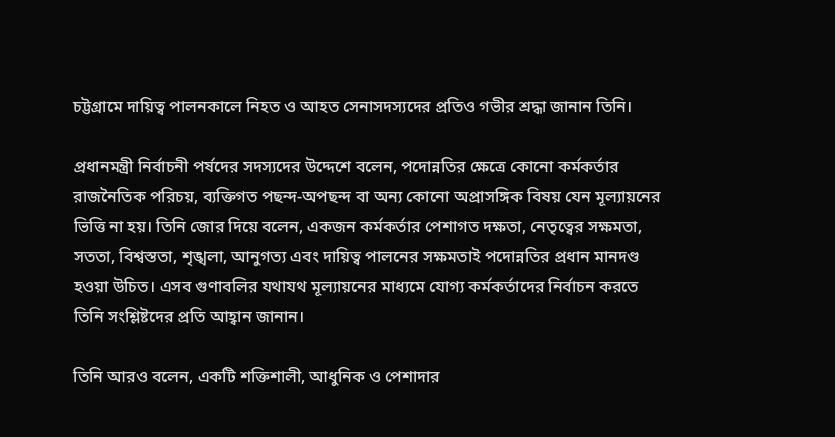চট্টগ্রামে দায়িত্ব পালনকালে নিহত ও আহত সেনাসদস্যদের প্রতিও গভীর শ্রদ্ধা জানান তিনি।

প্রধানমন্ত্রী নির্বাচনী পর্ষদের সদস্যদের উদ্দেশে বলেন, পদোন্নতির ক্ষেত্রে কোনো কর্মকর্তার রাজনৈতিক পরিচয়, ব্যক্তিগত পছন্দ-অপছন্দ বা অন্য কোনো অপ্রাসঙ্গিক বিষয় যেন মূল্যায়নের ভিত্তি না হয়। তিনি জোর দিয়ে বলেন, একজন কর্মকর্তার পেশাগত দক্ষতা, নেতৃত্বের সক্ষমতা, সততা, বিশ্বস্ততা, শৃঙ্খলা, আনুগত্য এবং দায়িত্ব পালনের সক্ষমতাই পদোন্নতির প্রধান মানদণ্ড হওয়া উচিত। এসব গুণাবলির যথাযথ মূল্যায়নের মাধ্যমে যোগ্য কর্মকর্তাদের নির্বাচন করতে তিনি সংশ্লিষ্টদের প্রতি আহ্বান জানান।

তিনি আরও বলেন, একটি শক্তিশালী, আধুনিক ও পেশাদার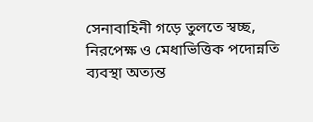সেনাবাহিনী গড়ে তুলতে স্বচ্ছ, নিরপেক্ষ ও মেধাভিত্তিক পদোন্নতি ব্যবস্থা অত্যন্ত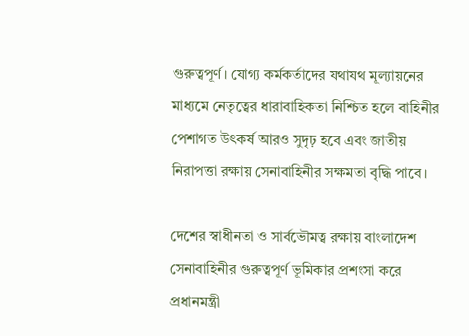গুরুত্বপূর্ণ। যোগ্য কর্মকর্তাদের যথাযথ মূল্যায়নের মাধ্যমে নেতৃত্বের ধারাবাহিকতা নিশ্চিত হলে বাহিনীর পেশাগত উৎকর্ষ আরও সুদৃঢ় হবে এবং জাতীয় নিরাপত্তা রক্ষায় সেনাবাহিনীর সক্ষমতা বৃদ্ধি পাবে।

দেশের স্বাধীনতা ও সার্বভৌমত্ব রক্ষায় বাংলাদেশ সেনাবাহিনীর গুরুত্বপূর্ণ ভূমিকার প্রশংসা করে প্রধানমন্ত্রী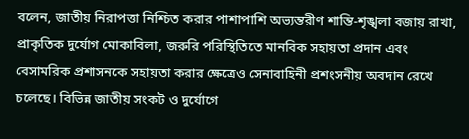বলেন, জাতীয় নিরাপত্তা নিশ্চিত করার পাশাপাশি অভ্যন্তরীণ শান্তি-শৃঙ্খলা বজায় রাখা, প্রাকৃতিক দুর্যোগ মোকাবিলা, জরুরি পরিস্থিতিতে মানবিক সহায়তা প্রদান এবং বেসামরিক প্রশাসনকে সহায়তা করার ক্ষেত্রেও সেনাবাহিনী প্রশংসনীয় অবদান রেখে চলেছে। বিভিন্ন জাতীয় সংকট ও দুর্যোগে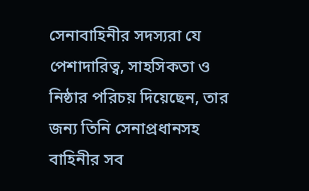সেনাবাহিনীর সদস্যরা যে পেশাদারিত্ব, সাহসিকতা ও নিষ্ঠার পরিচয় দিয়েছেন, তার জন্য তিনি সেনাপ্রধানসহ বাহিনীর সব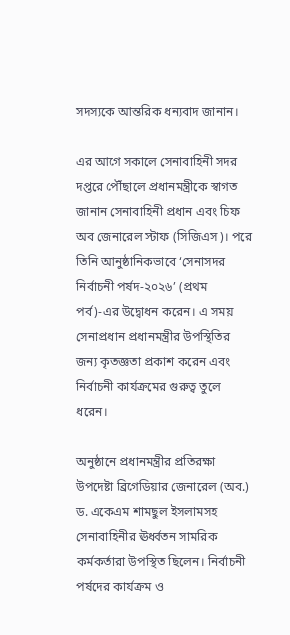সদস্যকে আন্তরিক ধন্যবাদ জানান।

এর আগে সকালে সেনাবাহিনী সদর দপ্তরে পৌঁছালে প্রধানমন্ত্রীকে স্বাগত জানান সেনাবাহিনী প্রধান এবং চিফ অব জেনারেল স্টাফ (সিজিএস)। পরে তিনি আনুষ্ঠানিকভাবে ‘সেনাসদর নির্বাচনী পর্ষদ-২০২৬’ (প্রথম পর্ব)-এর উদ্বোধন করেন। এ সময় সেনাপ্রধান প্রধানমন্ত্রীর উপস্থিতির জন্য কৃতজ্ঞতা প্রকাশ করেন এবং নির্বাচনী কার্যক্রমের গুরুত্ব তুলে ধরেন।

অনুষ্ঠানে প্রধানমন্ত্রীর প্রতিরক্ষা উপদেষ্টা ব্রিগেডিয়ার জেনারেল (অব.) ড. একেএম শামছুল ইসলামসহ সেনাবাহিনীর ঊর্ধ্বতন সামরিক কর্মকর্তারা উপস্থিত ছিলেন। নির্বাচনী পর্ষদের কার্যক্রম ও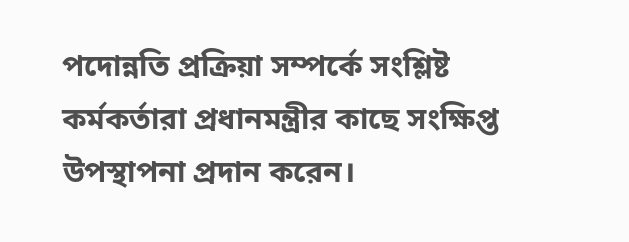পদোন্নতি প্রক্রিয়া সম্পর্কে সংশ্লিষ্ট কর্মকর্তারা প্রধানমন্ত্রীর কাছে সংক্ষিপ্ত উপস্থাপনা প্রদান করেন।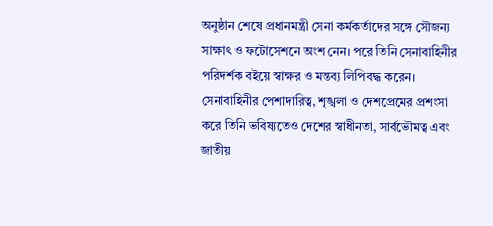অনুষ্ঠান শেষে প্রধানমন্ত্রী সেনা কর্মকর্তাদের সঙ্গে সৌজন্য সাক্ষাৎ ও ফটোসেশনে অংশ নেন। পরে তিনি সেনাবাহিনীর পরিদর্শক বইয়ে স্বাক্ষর ও মন্তব্য লিপিবদ্ধ করেন। সেনাবাহিনীর পেশাদারিত্ব, শৃঙ্খলা ও দেশপ্রেমের প্রশংসা করে তিনি ভবিষ্যতেও দেশের স্বাধীনতা, সার্বভৌমত্ব এবং জাতীয়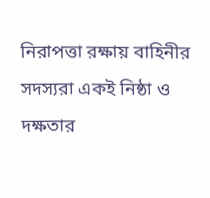নিরাপত্তা রক্ষায় বাহিনীর সদস্যরা একই নিষ্ঠা ও দক্ষতার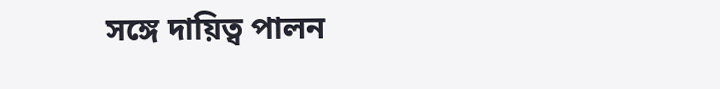সঙ্গে দায়িত্ব পালন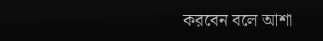করবেন বলে আশা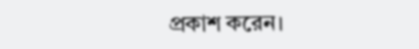প্রকাশ করেন।